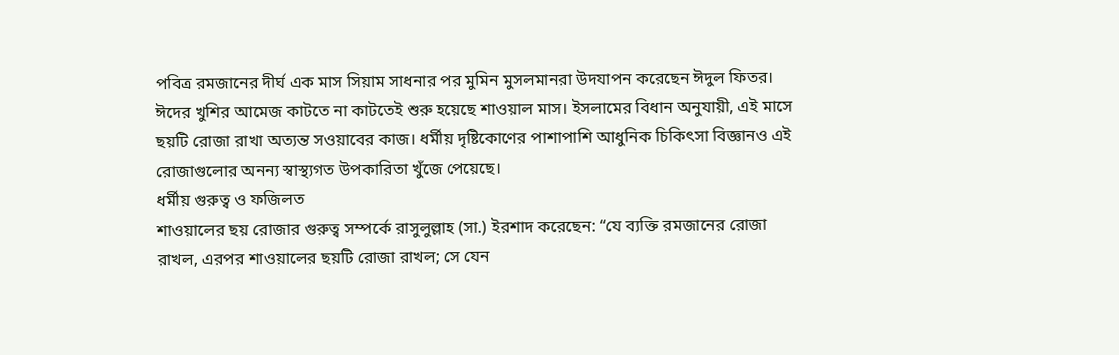পবিত্র রমজানের দীর্ঘ এক মাস সিয়াম সাধনার পর মুমিন মুসলমানরা উদযাপন করেছেন ঈদুল ফিতর। ঈদের খুশির আমেজ কাটতে না কাটতেই শুরু হয়েছে শাওয়াল মাস। ইসলামের বিধান অনুযায়ী, এই মাসে ছয়টি রোজা রাখা অত্যন্ত সওয়াবের কাজ। ধর্মীয় দৃষ্টিকোণের পাশাপাশি আধুনিক চিকিৎসা বিজ্ঞানও এই রোজাগুলোর অনন্য স্বাস্থ্যগত উপকারিতা খুঁজে পেয়েছে।
ধর্মীয় গুরুত্ব ও ফজিলত
শাওয়ালের ছয় রোজার গুরুত্ব সম্পর্কে রাসুলুল্লাহ (সা.) ইরশাদ করেছেন: “যে ব্যক্তি রমজানের রোজা রাখল, এরপর শাওয়ালের ছয়টি রোজা রাখল; সে যেন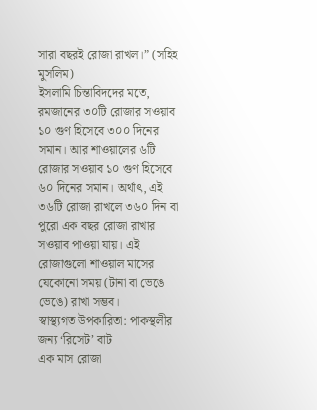সারা বছরই রোজা রাখল।” (সহিহ মুসলিম)
ইসলামি চিন্তাবিদদের মতে, রমজানের ৩০টি রোজার সওয়াব ১০ গুণ হিসেবে ৩০০ দিনের সমান। আর শাওয়ালের ৬টি রোজার সওয়াব ১০ গুণ হিসেবে ৬০ দিনের সমান। অর্থাৎ, এই ৩৬টি রোজা রাখলে ৩৬০ দিন বা পুরো এক বছর রোজা রাখার সওয়াব পাওয়া যায়। এই রোজাগুলো শাওয়াল মাসের যেকোনো সময় (টানা বা ভেঙে ভেঙে) রাখা সম্ভব।
স্বাস্থ্যগত উপকারিতা: পাকস্থলীর জন্য ‘রিসেট’ বাট
এক মাস রোজা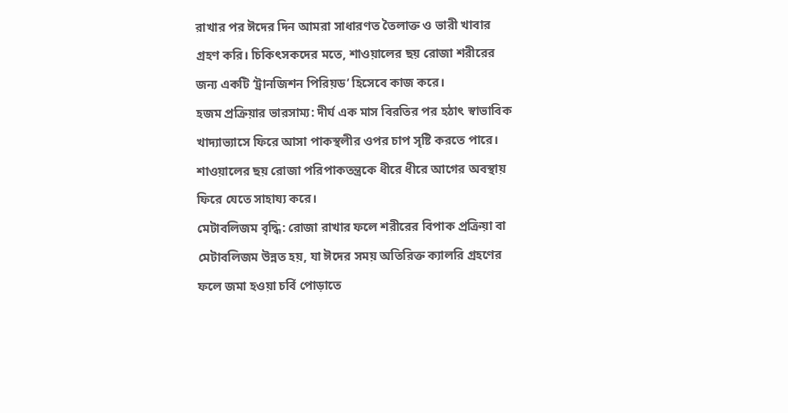রাখার পর ঈদের দিন আমরা সাধারণত তৈলাক্ত ও ভারী খাবার গ্রহণ করি। চিকিৎসকদের মতে, শাওয়ালের ছয় রোজা শরীরের জন্য একটি ‘ট্রানজিশন পিরিয়ড’ হিসেবে কাজ করে।
হজম প্রক্রিয়ার ভারসাম্য: দীর্ঘ এক মাস বিরতির পর হঠাৎ স্বাভাবিক খাদ্যাভ্যাসে ফিরে আসা পাকস্থলীর ওপর চাপ সৃষ্টি করতে পারে। শাওয়ালের ছয় রোজা পরিপাকতন্ত্রকে ধীরে ধীরে আগের অবস্থায় ফিরে যেতে সাহায্য করে।
মেটাবলিজম বৃদ্ধি: রোজা রাখার ফলে শরীরের বিপাক প্রক্রিয়া বা মেটাবলিজম উন্নত হয়, যা ঈদের সময় অতিরিক্ত ক্যালরি গ্রহণের ফলে জমা হওয়া চর্বি পোড়াতে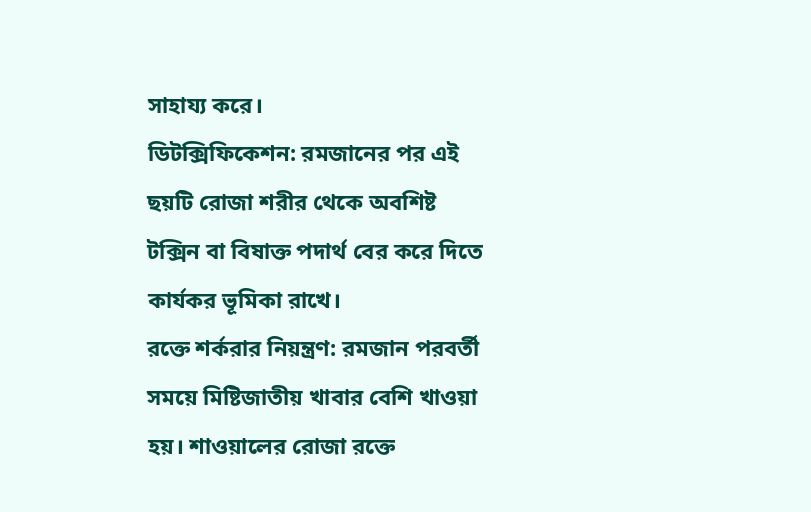সাহায্য করে।
ডিটক্সিফিকেশন: রমজানের পর এই ছয়টি রোজা শরীর থেকে অবশিষ্ট টক্সিন বা বিষাক্ত পদার্থ বের করে দিতে কার্যকর ভূমিকা রাখে।
রক্তে শর্করার নিয়ন্ত্রণ: রমজান পরবর্তী সময়ে মিষ্টিজাতীয় খাবার বেশি খাওয়া হয়। শাওয়ালের রোজা রক্তে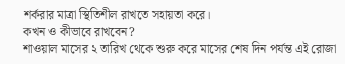শর্করার মাত্রা স্থিতিশীল রাখতে সহায়তা করে।
কখন ও কীভাবে রাখবেন?
শাওয়াল মাসের ২ তারিখ থেকে শুরু করে মাসের শেষ দিন পর্যন্ত এই রোজা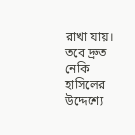রাখা যায়। তবে দ্রুত নেকি হাসিলের উদ্দেশ্যে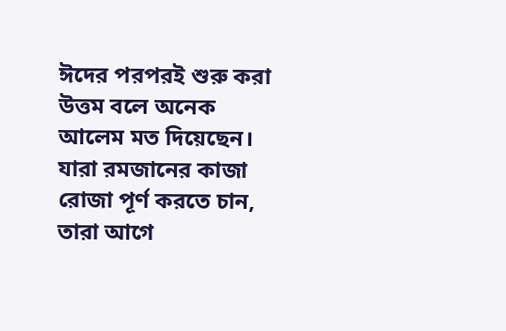ঈদের পরপরই শুরু করা উত্তম বলে অনেক আলেম মত দিয়েছেন। যারা রমজানের কাজা রোজা পূর্ণ করতে চান, তারা আগে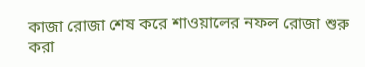কাজা রোজা শেষ করে শাওয়ালের নফল রোজা শুরু করা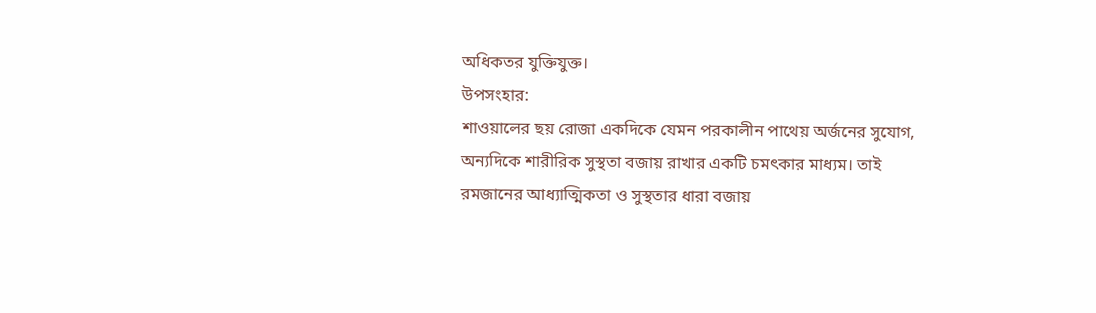অধিকতর যুক্তিযুক্ত।
উপসংহার:
শাওয়ালের ছয় রোজা একদিকে যেমন পরকালীন পাথেয় অর্জনের সুযোগ, অন্যদিকে শারীরিক সুস্থতা বজায় রাখার একটি চমৎকার মাধ্যম। তাই রমজানের আধ্যাত্মিকতা ও সুস্থতার ধারা বজায়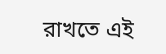রাখতে এই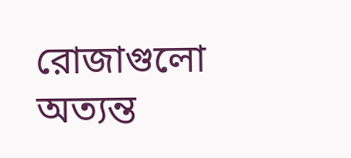রোজাগুলো অত্যন্ত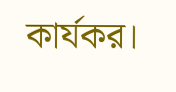কার্যকর।